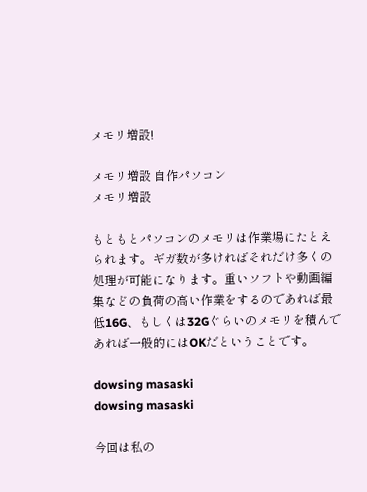メモリ増設!

メモリ増設 自作パソコン
メモリ増設

もともとパソコンのメモリは作業場にたとえられます。ギガ数が多ければそれだけ多くの処理が可能になります。重いソフトや動画編集などの負荷の高い作業をするのであれば最低16G、もしくは32Gぐらいのメモリを積んであれば一般的にはOKだということです。

dowsing masaski
dowsing masaski

今回は私の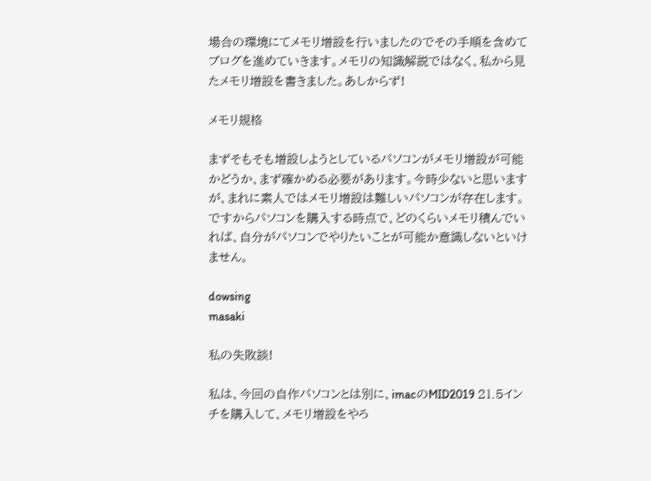場合の環境にてメモリ増設を行いましたのでその手順を含めてブログを進めていきます。メモリの知識解説ではなく、私から見たメモリ増設を書きました。あしからず!

メモリ規格

まずそもそも増設しようとしているパソコンがメモリ増設が可能かどうか、まず確かめる必要があります。今時少ないと思いますが、まれに素人ではメモリ増設は難しいパソコンが存在します。ですからパソコンを購入する時点で、どのくらいメモリ積んでいれば、自分がパソコンでやりたいことが可能か意識しないといけません。

dowsing
masaki

私の失敗談!

私は、今回の自作パソコンとは別に、imacのMID2019 21.5インチを購入して、メモリ増設をやろ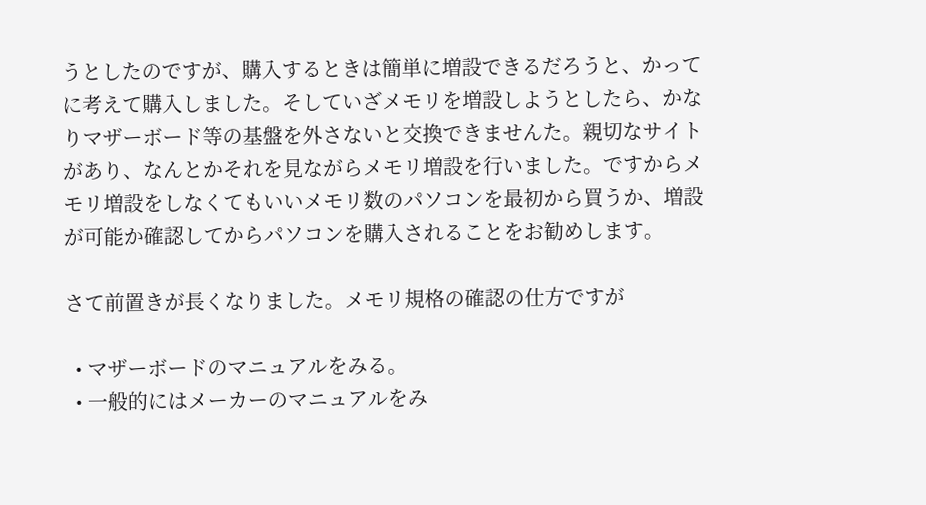うとしたのですが、購入するときは簡単に増設できるだろうと、かってに考えて購入しました。そしていざメモリを増設しようとしたら、かなりマザーボード等の基盤を外さないと交換できませんた。親切なサイトがあり、なんとかそれを見ながらメモリ増設を行いました。ですからメモリ増設をしなくてもいいメモリ数のパソコンを最初から買うか、増設が可能か確認してからパソコンを購入されることをお勧めします。

さて前置きが長くなりました。メモリ規格の確認の仕方ですが

  • マザーボードのマニュアルをみる。
  • 一般的にはメーカーのマニュアルをみ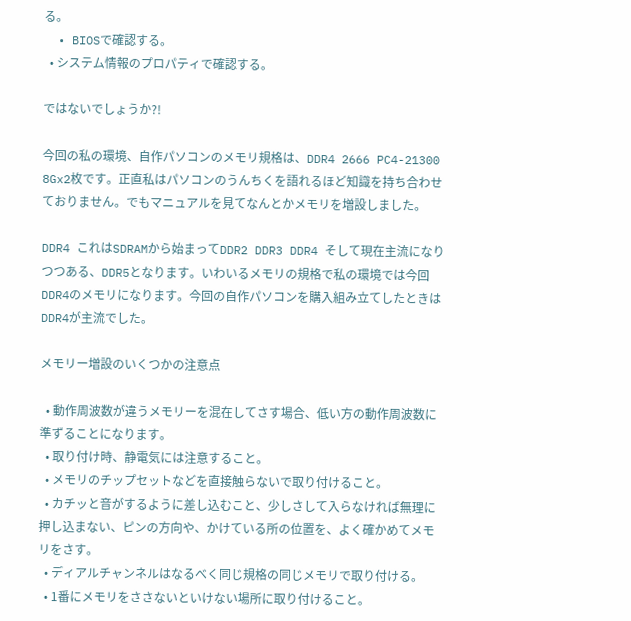る。
  • BIOSで確認する。
  • システム情報のプロパティで確認する。

ではないでしょうか?!

今回の私の環境、自作パソコンのメモリ規格は、DDR4 2666 PC4-21300 8Gx2枚です。正直私はパソコンのうんちくを語れるほど知識を持ち合わせておりません。でもマニュアルを見てなんとかメモリを増設しました。

DDR4 これはSDRAMから始まってDDR2 DDR3 DDR4 そして現在主流になりつつある、DDR5となります。いわいるメモリの規格で私の環境では今回DDR4のメモリになります。今回の自作パソコンを購入組み立てしたときはDDR4が主流でした。

メモリー増設のいくつかの注意点

  • 動作周波数が違うメモリーを混在してさす場合、低い方の動作周波数に準ずることになります。
  • 取り付け時、静電気には注意すること。
  • メモリのチップセットなどを直接触らないで取り付けること。
  • カチッと音がするように差し込むこと、少しさして入らなければ無理に押し込まない、ピンの方向や、かけている所の位置を、よく確かめてメモリをさす。
  • ディアルチャンネルはなるべく同じ規格の同じメモリで取り付ける。
  • 1番にメモリをささないといけない場所に取り付けること。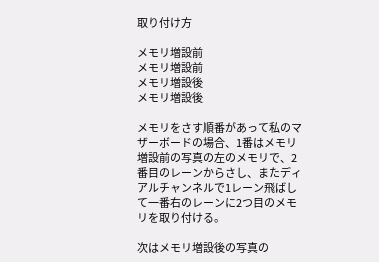取り付け方

メモリ増設前
メモリ増設前
メモリ増設後
メモリ増設後

メモリをさす順番があって私のマザーボードの場合、1番はメモリ増設前の写真の左のメモリで、2番目のレーンからさし、またディアルチャンネルで1レーン飛ばして一番右のレーンに2つ目のメモリを取り付ける。

次はメモリ増設後の写真の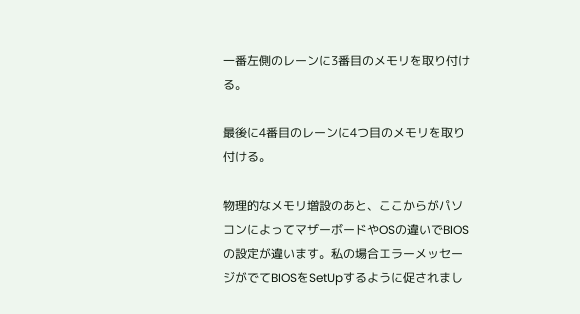一番左側のレーンに3番目のメモリを取り付ける。

最後に4番目のレーンに4つ目のメモリを取り付ける。

物理的なメモリ増設のあと、ここからがパソコンによってマザーボードやOSの違いでBIOSの設定が違います。私の場合エラーメッセージがでてBIOSをSetUpするように促されまし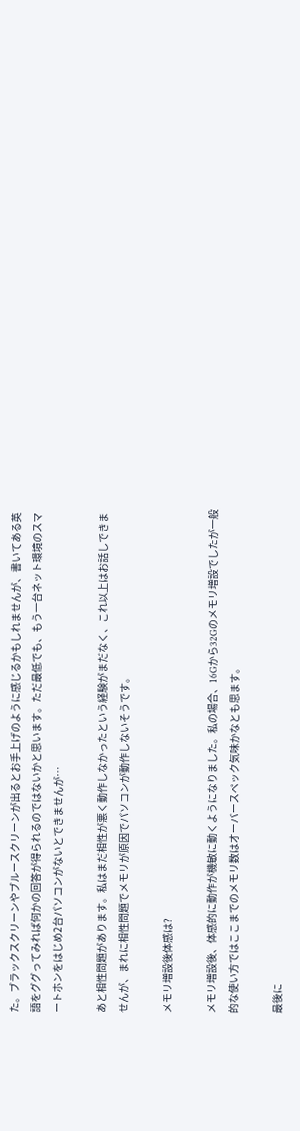た。ブラックスクリーンやブルースクリーンが出るとお手上げのように感じるかもしれませんが、書いてある英語をググってみれば何かの回答が得られるのではないかと思います。ただ最低でも、もう一台ネット環境のスマートホンをはじめ2台パソコンがないとできませんが…

あと相性問題があります。私はまだ相性が悪く動作しなかったという経験がまだなく、これ以上はお話しできませんが、まれに相性問題でメモリが原因でパソコンが動作しないそうです。

メモリ増設後体感は?

メモリ増設後、体感的に動作が機敏に動くようになりました。私の場合、16Gから32Gのメモリ増設でしたが一般的な使い方ではここまでのメモリ数はオーバースペック気味かなとも思ます。

最後に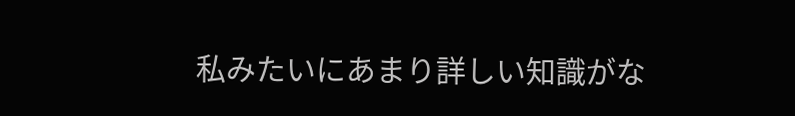私みたいにあまり詳しい知識がな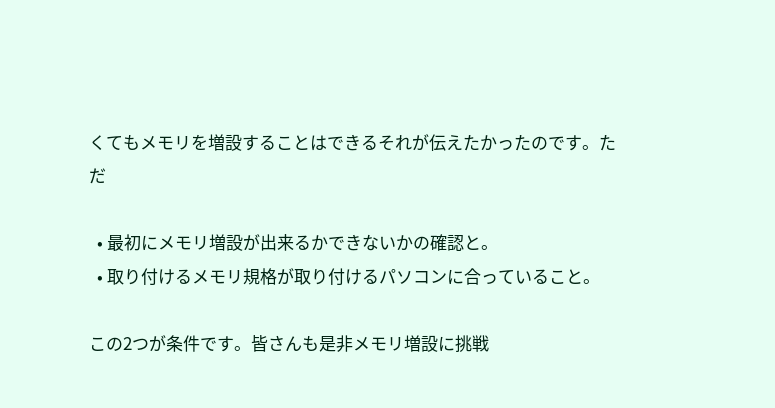くてもメモリを増設することはできるそれが伝えたかったのです。ただ

  • 最初にメモリ増設が出来るかできないかの確認と。
  • 取り付けるメモリ規格が取り付けるパソコンに合っていること。

この2つが条件です。皆さんも是非メモリ増設に挑戦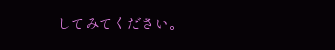してみてください。